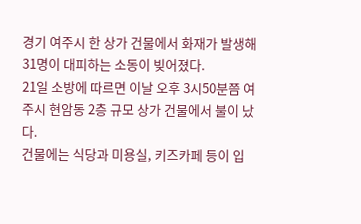경기 여주시 한 상가 건물에서 화재가 발생해 31명이 대피하는 소동이 빚어졌다.
21일 소방에 따르면 이날 오후 3시50분쯤 여주시 현암동 2층 규모 상가 건물에서 불이 났다.
건물에는 식당과 미용실, 키즈카페 등이 입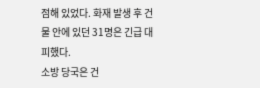점해 있었다. 화재 발생 후 건물 안에 있던 31명은 긴급 대피했다.
소방 당국은 건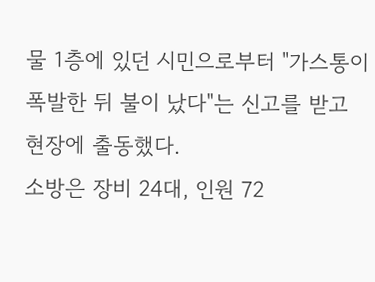물 1층에 있던 시민으로부터 "가스통이 폭발한 뒤 불이 났다"는 신고를 받고 현장에 출동했다.
소방은 장비 24대, 인원 72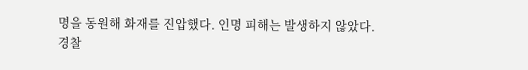명을 동원해 화재를 진압했다. 인명 피해는 발생하지 않았다.
경찰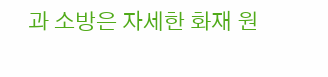과 소방은 자세한 화재 원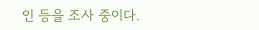인 등을 조사 중이다.